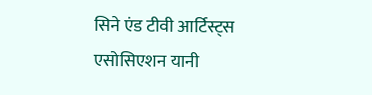सिने एंड टीवी आर्टिस्ट्स एसोसिएशन यानी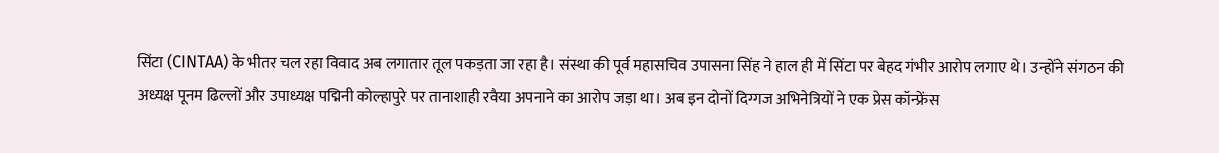सिंटा (CINTAA) के भीतर चल रहा विवाद अब लगातार तूल पकड़ता जा रहा है। संस्था की पूर्व महासचिव उपासना सिंह ने हाल ही में सिंटा पर बेहद गंभीर आरोप लगाए थे। उन्होंने संगठन की अध्यक्ष पूनम ढिल्लों और उपाध्यक्ष पद्मिनी कोल्हापुरे पर तानाशाही रवैया अपनाने का आरोप जड़ा था। अब इन दोनों दिग्गज अभिनेत्रियों ने एक प्रेस कॉन्फ्रेंस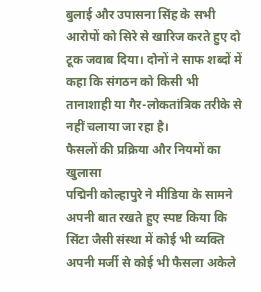बुलाई और उपासना सिंह के सभी आरोपों को सिरे से खारिज करते हुए दो टूक जवाब दिया। दोनों ने साफ शब्दों में कहा कि संगठन को किसी भी तानाशाही या गैर-लोकतांत्रिक तरीके से नहीं चलाया जा रहा है।
फैसलों की प्रक्रिया और नियमों का खुलासा
पद्मिनी कोल्हापुरे ने मीडिया के सामने अपनी बात रखते हुए स्पष्ट किया कि सिंटा जैसी संस्था में कोई भी व्यक्ति अपनी मर्जी से कोई भी फैसला अकेले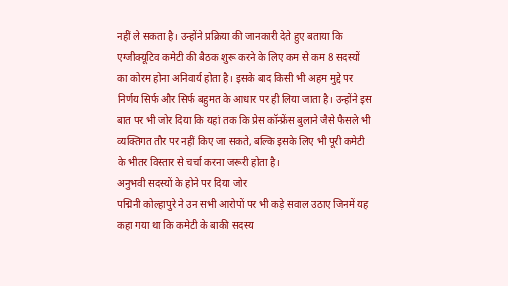नहीं ले सकता है। उन्होंने प्रक्रिया की जानकारी देते हुए बताया कि एग्जीक्यूटिव कमेटी की बैठक शुरू करने के लिए कम से कम 8 सदस्यों का कोरम होना अनिवार्य होता है। इसके बाद किसी भी अहम मुद्दे पर निर्णय सिर्फ और सिर्फ बहुमत के आधार पर ही लिया जाता है। उन्होंने इस बात पर भी जोर दिया कि यहां तक कि प्रेस कॉन्फ्रेंस बुलाने जैसे फैसले भी व्यक्तिगत तौर पर नहीं किए जा सकते, बल्कि इसके लिए भी पूरी कमेटी के भीतर विस्तार से चर्चा करना जरूरी होता है।
अनुभवी सदस्यों के होने पर दिया जोर
पद्मिनी कोल्हापुरे ने उन सभी आरोपों पर भी कड़े सवाल उठाए जिनमें यह कहा गया था कि कमेटी के बाकी सदस्य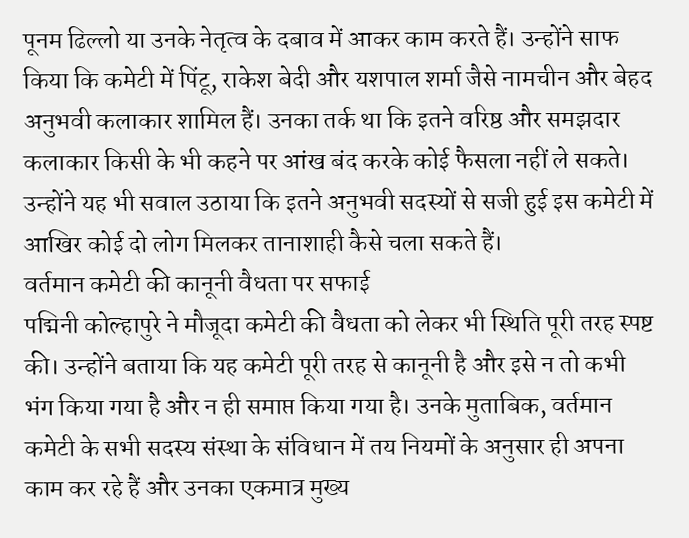पूनम ढिल्लो या उनके नेतृत्व के दबाव में आकर काम करते हैं। उन्होंने साफ किया कि कमेटी में पिंटू, राकेश बेदी और यशपाल शर्मा जैसे नामचीन और बेहद अनुभवी कलाकार शामिल हैं। उनका तर्क था कि इतने वरिष्ठ और समझदार कलाकार किसी के भी कहने पर आंख बंद करके कोई फैसला नहीं ले सकते। उन्होंने यह भी सवाल उठाया कि इतने अनुभवी सदस्यों से सजी हुई इस कमेटी में आखिर कोई दो लोग मिलकर तानाशाही कैसे चला सकते हैं।
वर्तमान कमेटी की कानूनी वैधता पर सफाई
पद्मिनी कोल्हापुरे ने मौजूदा कमेटी की वैधता को लेकर भी स्थिति पूरी तरह स्पष्ट की। उन्होंने बताया कि यह कमेटी पूरी तरह से कानूनी है और इसे न तो कभी भंग किया गया है और न ही समाप्त किया गया है। उनके मुताबिक, वर्तमान कमेटी के सभी सदस्य संस्था के संविधान में तय नियमों के अनुसार ही अपना काम कर रहे हैं और उनका एकमात्र मुख्य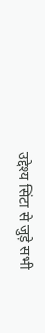उद्देश्य सिंटा से जुड़े सभी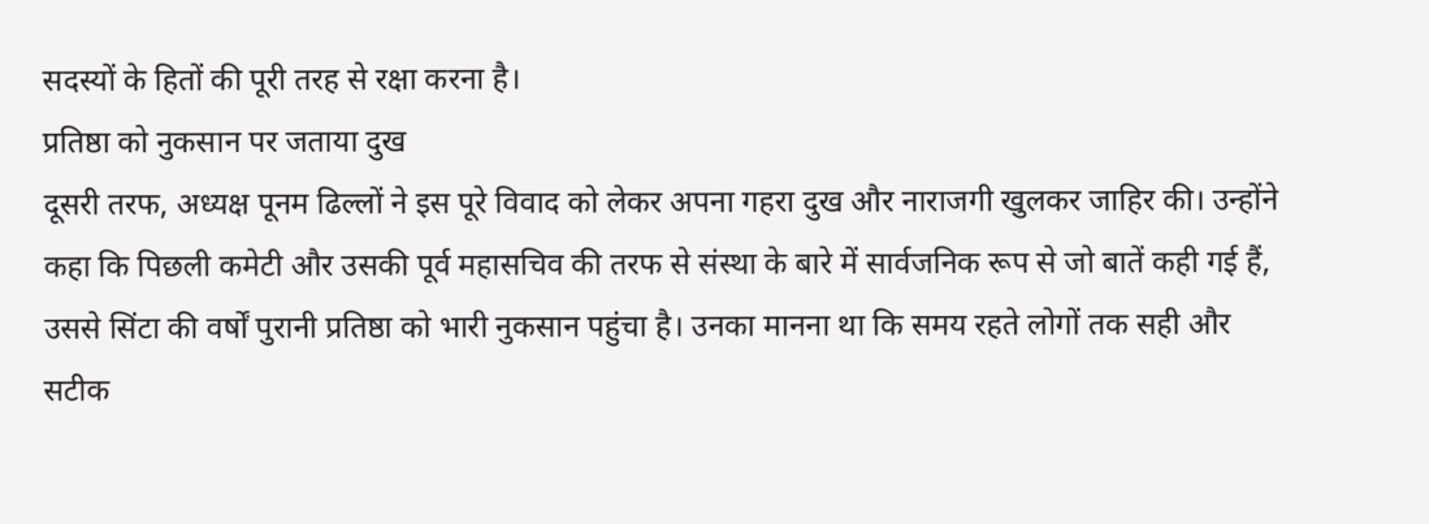सदस्यों के हितों की पूरी तरह से रक्षा करना है।
प्रतिष्ठा को नुकसान पर जताया दुख
दूसरी तरफ, अध्यक्ष पूनम ढिल्लों ने इस पूरे विवाद को लेकर अपना गहरा दुख और नाराजगी खुलकर जाहिर की। उन्होंने कहा कि पिछली कमेटी और उसकी पूर्व महासचिव की तरफ से संस्था के बारे में सार्वजनिक रूप से जो बातें कही गई हैं, उससे सिंटा की वर्षों पुरानी प्रतिष्ठा को भारी नुकसान पहुंचा है। उनका मानना था कि समय रहते लोगों तक सही और सटीक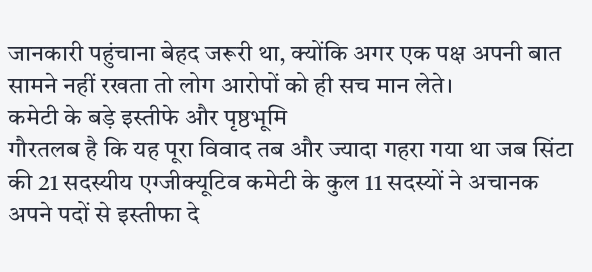जानकारी पहुंचाना बेहद जरूरी था, क्योंकि अगर एक पक्ष अपनी बात सामने नहीं रखता तो लोग आरोपों को ही सच मान लेते।
कमेटी के बड़े इस्तीफे और पृष्ठभूमि
गौरतलब है कि यह पूरा विवाद तब और ज्यादा गहरा गया था जब सिंटा की 21 सदस्यीय एग्जीक्यूटिव कमेटी के कुल 11 सदस्यों ने अचानक अपने पदों से इस्तीफा दे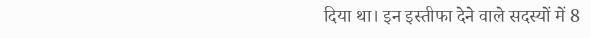दिया था। इन इस्तीफा देने वाले सदस्यों में 8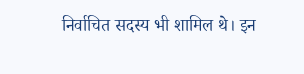निर्वाचित सदस्य भी शामिल थे। इन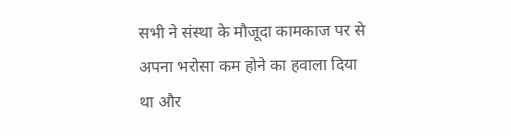सभी ने संस्था के मौजूदा कामकाज पर से अपना भरोसा कम होने का हवाला दिया था और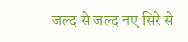जल्द से जल्द नए सिरे से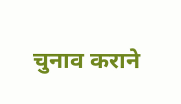चुनाव कराने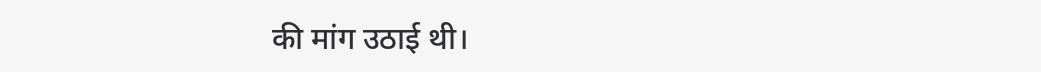की मांग उठाई थी।